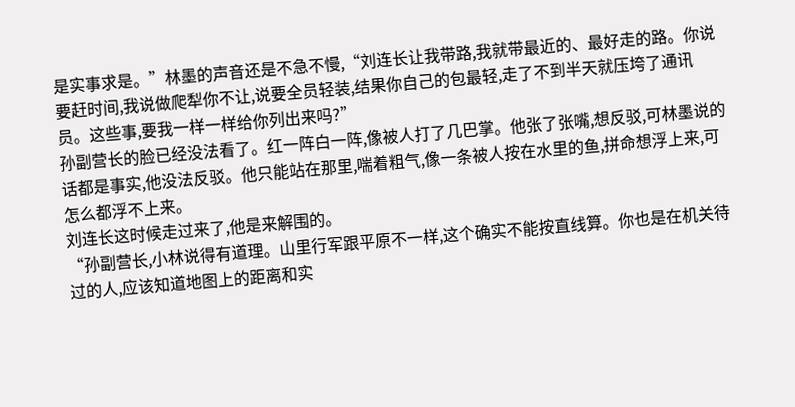是实事求是。”林墨的声音还是不急不慢,“刘连长让我带路,我就带最近的、最好走的路。你说要赶时间,我说做爬犁你不让,说要全员轻装,结果你自己的包最轻,走了不到半天就压垮了通讯员。这些事,要我一样一样给你列出来吗?”
孙副营长的脸已经没法看了。红一阵白一阵,像被人打了几巴掌。他张了张嘴,想反驳,可林墨说的话都是事实,他没法反驳。他只能站在那里,喘着粗气,像一条被人按在水里的鱼,拼命想浮上来,可怎么都浮不上来。
刘连长这时候走过来了,他是来解围的。
“孙副营长,小林说得有道理。山里行军跟平原不一样,这个确实不能按直线算。你也是在机关待过的人,应该知道地图上的距离和实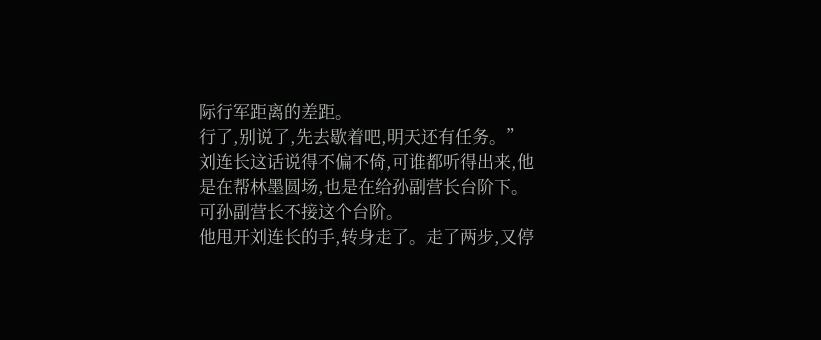际行军距离的差距。
行了,别说了,先去歇着吧,明天还有任务。”
刘连长这话说得不偏不倚,可谁都听得出来,他是在帮林墨圆场,也是在给孙副营长台阶下。
可孙副营长不接这个台阶。
他甩开刘连长的手,转身走了。走了两步,又停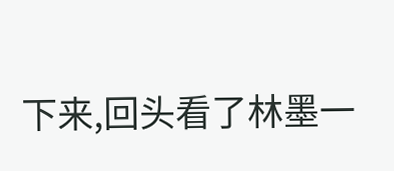下来,回头看了林墨一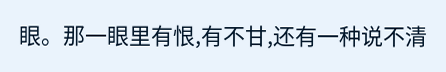眼。那一眼里有恨,有不甘,还有一种说不清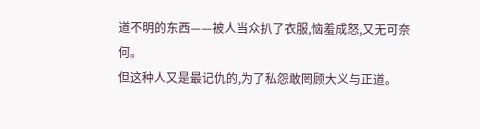道不明的东西——被人当众扒了衣服,恼羞成怒,又无可奈何。
但这种人又是最记仇的,为了私怨敢罔顾大义与正道。